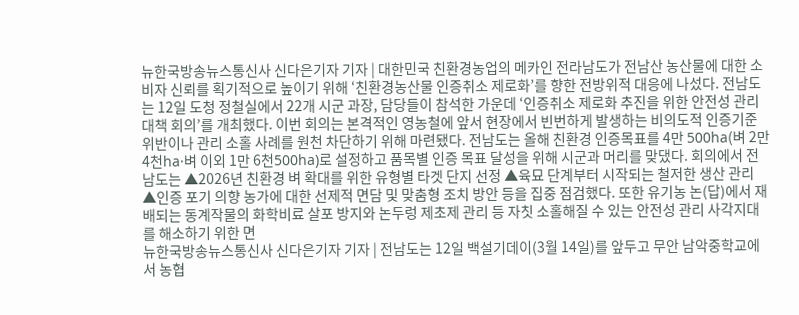뉴한국방송뉴스통신사 신다은기자 기자 | 대한민국 친환경농업의 메카인 전라남도가 전남산 농산물에 대한 소비자 신뢰를 획기적으로 높이기 위해 ‘친환경농산물 인증취소 제로화’를 향한 전방위적 대응에 나섰다. 전남도는 12일 도청 정철실에서 22개 시군 과장, 담당들이 참석한 가운데 ‘인증취소 제로화 추진을 위한 안전성 관리 대책 회의’를 개최했다. 이번 회의는 본격적인 영농철에 앞서 현장에서 빈번하게 발생하는 비의도적 인증기준 위반이나 관리 소홀 사례를 원천 차단하기 위해 마련됐다. 전남도는 올해 친환경 인증목표를 4만 500ha(벼 2만4천ha·벼 이외 1만 6천500ha)로 설정하고 품목별 인증 목표 달성을 위해 시군과 머리를 맞댔다. 회의에서 전남도는 ▲2026년 친환경 벼 확대를 위한 유형별 타겟 단지 선정 ▲육묘 단계부터 시작되는 철저한 생산 관리 ▲인증 포기 의향 농가에 대한 선제적 면담 및 맞춤형 조치 방안 등을 집중 점검했다. 또한 유기농 논(답)에서 재배되는 동계작물의 화학비료 살포 방지와 논두렁 제초제 관리 등 자칫 소홀해질 수 있는 안전성 관리 사각지대를 해소하기 위한 면
뉴한국방송뉴스통신사 신다은기자 기자 | 전남도는 12일 백설기데이(3월 14일)를 앞두고 무안 남악중학교에서 농협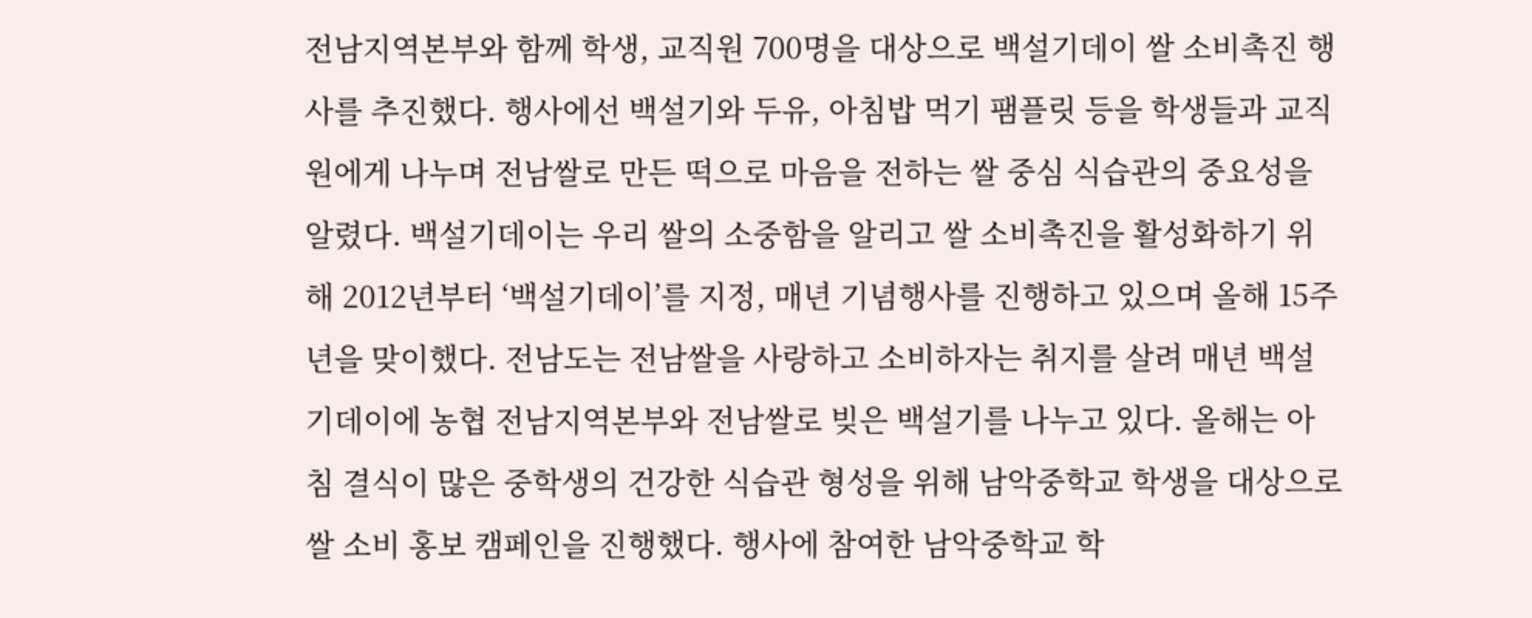전남지역본부와 함께 학생, 교직원 700명을 대상으로 백설기데이 쌀 소비촉진 행사를 추진했다. 행사에선 백설기와 두유, 아침밥 먹기 팸플릿 등을 학생들과 교직원에게 나누며 전남쌀로 만든 떡으로 마음을 전하는 쌀 중심 식습관의 중요성을 알렸다. 백설기데이는 우리 쌀의 소중함을 알리고 쌀 소비촉진을 활성화하기 위해 2012년부터 ‘백설기데이’를 지정, 매년 기념행사를 진행하고 있으며 올해 15주년을 맞이했다. 전남도는 전남쌀을 사랑하고 소비하자는 취지를 살려 매년 백설기데이에 농협 전남지역본부와 전남쌀로 빚은 백설기를 나누고 있다. 올해는 아침 결식이 많은 중학생의 건강한 식습관 형성을 위해 남악중학교 학생을 대상으로 쌀 소비 홍보 캠페인을 진행했다. 행사에 참여한 남악중학교 학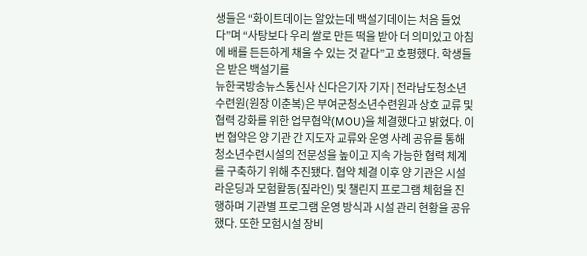생들은 “화이트데이는 알았는데 백설기데이는 처음 들었다”며 “사탕보다 우리 쌀로 만든 떡을 받아 더 의미있고 아침에 배를 든든하게 채울 수 있는 것 같다”고 호평했다. 학생들은 받은 백설기를
뉴한국방송뉴스통신사 신다은기자 기자 | 전라남도청소년수련원(원장 이춘복)은 부여군청소년수련원과 상호 교류 및 협력 강화를 위한 업무협약(MOU)을 체결했다고 밝혔다. 이번 협약은 양 기관 간 지도자 교류와 운영 사례 공유를 통해 청소년수련시설의 전문성을 높이고 지속 가능한 협력 체계를 구축하기 위해 추진됐다. 협약 체결 이후 양 기관은 시설 라운딩과 모험활동(짚라인) 및 챌린지 프로그램 체험을 진행하며 기관별 프로그램 운영 방식과 시설 관리 현황을 공유했다. 또한 모험시설 장비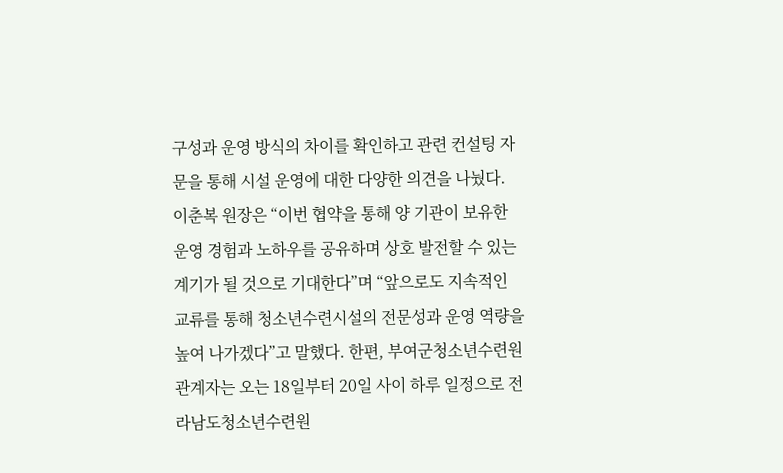구성과 운영 방식의 차이를 확인하고 관련 컨설팅 자문을 통해 시설 운영에 대한 다양한 의견을 나눴다. 이춘복 원장은 “이번 협약을 통해 양 기관이 보유한 운영 경험과 노하우를 공유하며 상호 발전할 수 있는 계기가 될 것으로 기대한다”며 “앞으로도 지속적인 교류를 통해 청소년수련시설의 전문성과 운영 역량을 높여 나가겠다”고 말했다. 한편, 부여군청소년수련원 관계자는 오는 18일부터 20일 사이 하루 일정으로 전라남도청소년수련원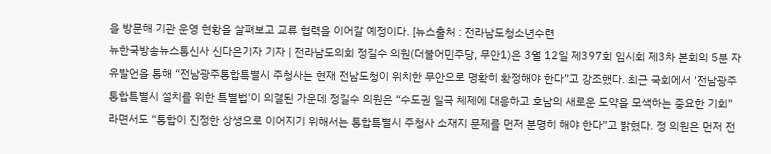을 방문해 기관 운영 현황을 살펴보고 교류 협력을 이어갈 예정이다. [뉴스출처 : 전라남도청소년수련
뉴한국방송뉴스통신사 신다은기자 기자 | 전라남도의회 정길수 의원(더불어민주당, 무안1)은 3월 12일 제397회 임시회 제3차 본회의 5분 자유발언을 통해 “전남광주통합특별시 주청사는 현재 전남도청이 위치한 무안으로 명확히 확정해야 한다”고 강조했다. 최근 국회에서 '전남광주통합특별시 설치를 위한 특별법'이 의결된 가운데 정길수 의원은 “수도권 일극 체제에 대응하고 호남의 새로운 도약을 모색하는 중요한 기회”라면서도 “통합이 진정한 상생으로 이어지기 위해서는 통합특별시 주청사 소재지 문제를 먼저 분명히 해야 한다”고 밝혔다. 정 의원은 먼저 전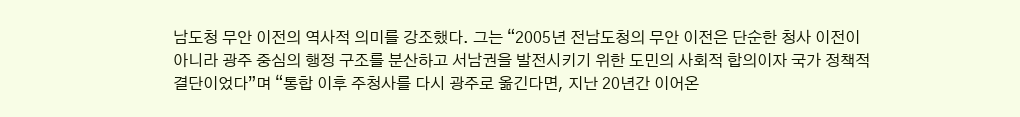남도청 무안 이전의 역사적 의미를 강조했다. 그는 “2005년 전남도청의 무안 이전은 단순한 청사 이전이 아니라 광주 중심의 행정 구조를 분산하고 서남권을 발전시키기 위한 도민의 사회적 합의이자 국가 정책적 결단이었다”며 “통합 이후 주청사를 다시 광주로 옮긴다면, 지난 20년간 이어온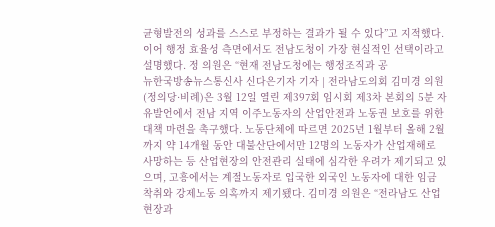균형발전의 성과를 스스로 부정하는 결과가 될 수 있다”고 지적했다. 이어 행정 효율성 측면에서도 전남도청이 가장 현실적인 선택이라고 설명했다. 정 의원은 “현재 전남도청에는 행정조직과 공
뉴한국방송뉴스통신사 신다은기자 기자 | 전라남도의회 김미경 의원(정의당·비례)은 3월 12일 열린 제397회 임시회 제3차 본회의 5분 자유발언에서 전남 지역 이주노동자의 산업안전과 노동권 보호를 위한 대책 마련을 촉구했다. 노동단체에 따르면 2025년 1월부터 올해 2월까지 약 14개월 동안 대불산단에서만 12명의 노동자가 산업재해로 사망하는 등 산업현장의 안전관리 실태에 심각한 우려가 제기되고 있으며, 고흥에서는 계절노동자로 입국한 외국인 노동자에 대한 임금 착취와 강제노동 의혹까지 제기됐다. 김미경 의원은 “전라남도 산업현장과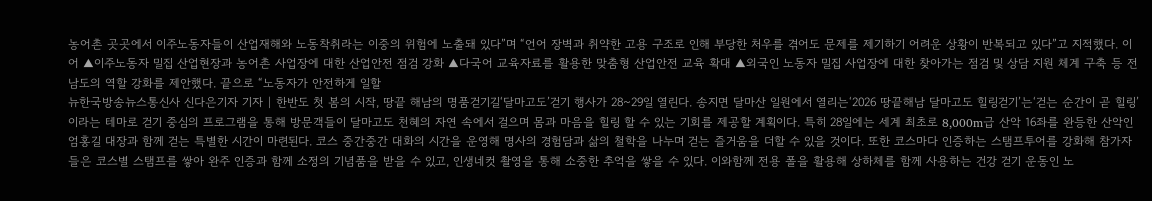농어촌 곳곳에서 이주노동자들이 산업재해와 노동착취라는 이중의 위험에 노출돼 있다”며 “언어 장벽과 취약한 고용 구조로 인해 부당한 처우를 겪어도 문제를 제기하기 어려운 상황이 반복되고 있다”고 지적했다. 이어 ▲이주노동자 밀집 산업현장과 농어촌 사업장에 대한 산업안전 점검 강화 ▲다국어 교육자료를 활용한 맞춤형 산업안전 교육 확대 ▲외국인 노동자 밀집 사업장에 대한 찾아가는 점검 및 상담 지원 체계 구축 등 전남도의 역할 강화를 제안했다. 끝으로 “노동자가 안전하게 일할
뉴한국방송뉴스통신사 신다은기자 기자 | 한반도 첫 봄의 시작, 땅끝 해남의 명품걷기길‘달마고도’걷기 행사가 28~29일 열린다. 송지면 달마산 일원에서 열리는‘2026 땅끝해남 달마고도 힐링걷기’는‘걷는 순간이 곧 힐링’이라는 테마로 걷기 중심의 프로그램을 통해 방문객들이 달마고도 천혜의 자연 속에서 걸으며 몸과 마음을 힐링 할 수 있는 기회를 제공할 계획이다. 특히 28일에는 세계 최초로 8,000m급 산악 16좌를 완등한 산악인 엄홍길 대장과 함께 걷는 특별한 시간이 마련된다. 코스 중간중간 대화의 시간을 운영해 명사의 경험담과 삶의 철학을 나누며 걷는 즐거움을 더할 수 있을 것이다. 또한 코스마다 인증하는 스탬프투어를 강화해 참가자들은 코스별 스탬프를 쌓아 완주 인증과 함께 소정의 기념품을 받을 수 있고, 인생네컷 촬영을 통해 소중한 추억을 쌓을 수 있다. 이와함께 전용 폴을 활용해 상하체를 함께 사용하는 건강 걷기 운동인 노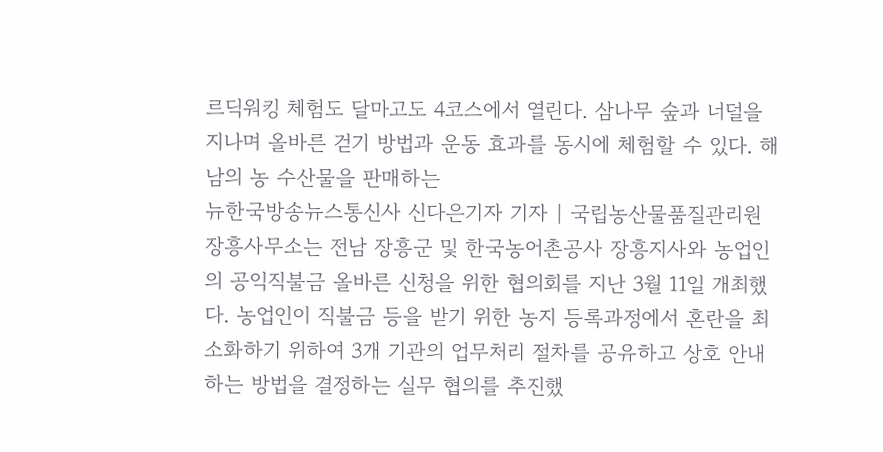르딕워킹 체험도 달마고도 4코스에서 열린다. 삼나무 숲과 너덜을 지나며 올바른 걷기 방법과 운동 효과를 동시에 체험할 수 있다. 해남의 농 수산물을 판매하는
뉴한국방송뉴스통신사 신다은기자 기자 | 국립농산물품질관리원 장흥사무소는 전남 장흥군 및 한국농어촌공사 장흥지사와 농업인의 공익직불금 올바른 신청을 위한 협의회를 지난 3월 11일 개최했다. 농업인이 직불금 등을 받기 위한 농지 등록과정에서 혼란을 최소화하기 위하여 3개 기관의 업무처리 절차를 공유하고 상호 안내하는 방법을 결정하는 실무 협의를 추진했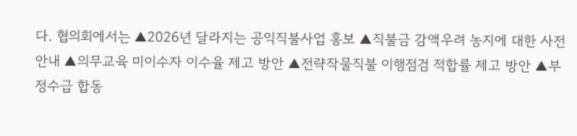다. 협의회에서는 ▲2026년 달라지는 공익직불사업 홍보 ▲직불금 감액우려 농지에 대한 사전 안내 ▲의무교육 미이수자 이수율 제고 방안 ▲전략작물직불 이행점검 적합률 제고 방안 ▲부정수급 합동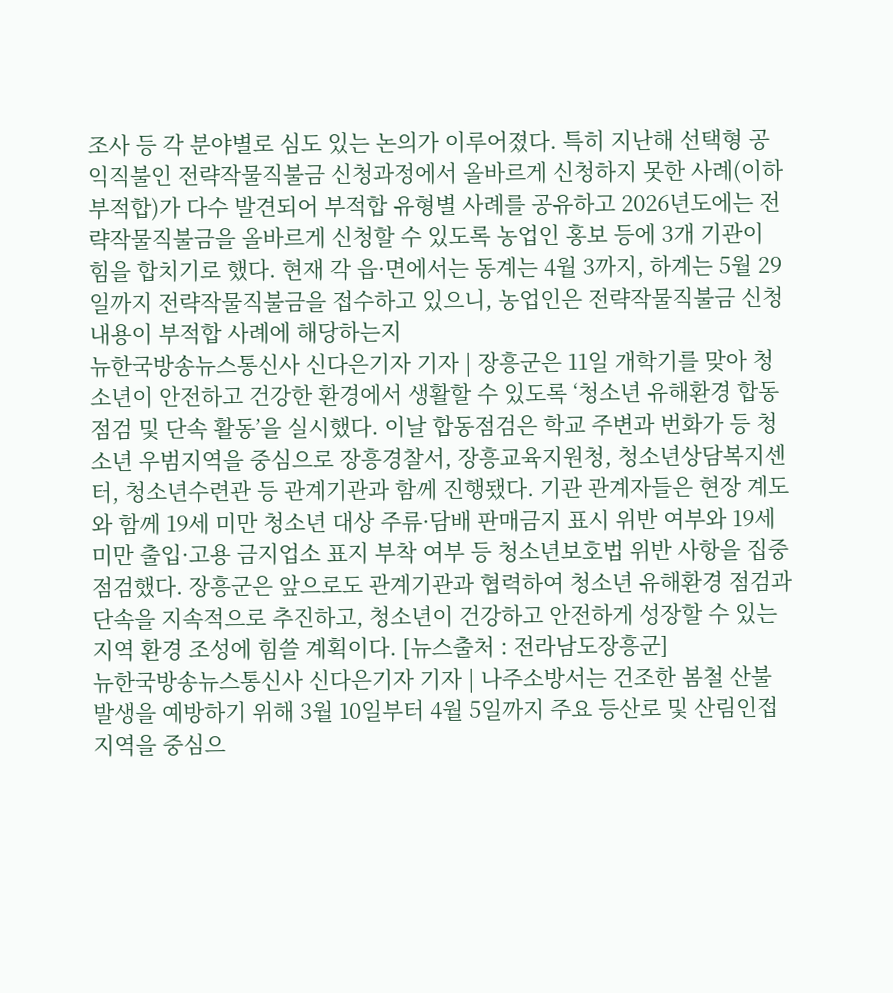조사 등 각 분야별로 심도 있는 논의가 이루어졌다. 특히 지난해 선택형 공익직불인 전략작물직불금 신청과정에서 올바르게 신청하지 못한 사례(이하 부적합)가 다수 발견되어 부적합 유형별 사례를 공유하고 2026년도에는 전략작물직불금을 올바르게 신청할 수 있도록 농업인 홍보 등에 3개 기관이 힘을 합치기로 했다. 현재 각 읍·면에서는 동계는 4월 3까지, 하계는 5월 29일까지 전략작물직불금을 접수하고 있으니, 농업인은 전략작물직불금 신청 내용이 부적합 사례에 해당하는지
뉴한국방송뉴스통신사 신다은기자 기자 | 장흥군은 11일 개학기를 맞아 청소년이 안전하고 건강한 환경에서 생활할 수 있도록 ‘청소년 유해환경 합동점검 및 단속 활동’을 실시했다. 이날 합동점검은 학교 주변과 번화가 등 청소년 우범지역을 중심으로 장흥경찰서, 장흥교육지원청, 청소년상담복지센터, 청소년수련관 등 관계기관과 함께 진행됐다. 기관 관계자들은 현장 계도와 함께 19세 미만 청소년 대상 주류·담배 판매금지 표시 위반 여부와 19세 미만 출입·고용 금지업소 표지 부착 여부 등 청소년보호법 위반 사항을 집중 점검했다. 장흥군은 앞으로도 관계기관과 협력하여 청소년 유해환경 점검과 단속을 지속적으로 추진하고, 청소년이 건강하고 안전하게 성장할 수 있는 지역 환경 조성에 힘쓸 계획이다. [뉴스출처 : 전라남도장흥군]
뉴한국방송뉴스통신사 신다은기자 기자 | 나주소방서는 건조한 봄철 산불 발생을 예방하기 위해 3월 10일부터 4월 5일까지 주요 등산로 및 산림인접지역을 중심으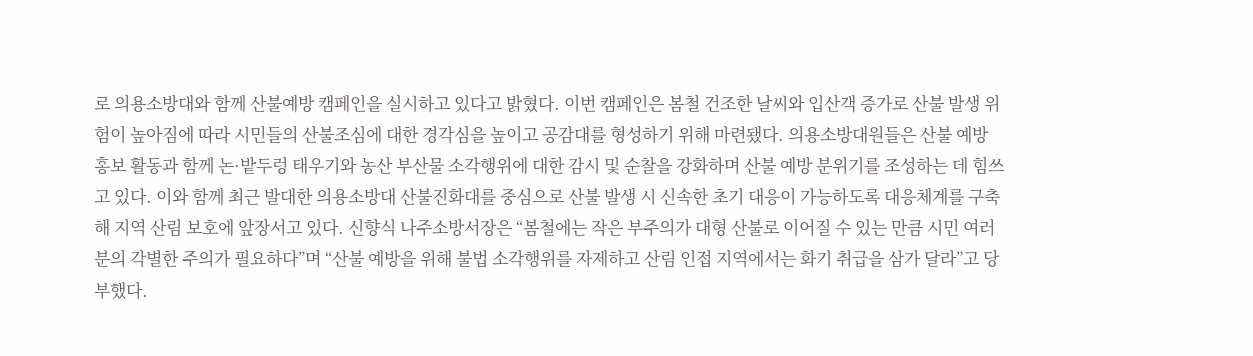로 의용소방대와 함께 산불예방 캠페인을 실시하고 있다고 밝혔다. 이번 캠페인은 봄철 건조한 날씨와 입산객 증가로 산불 발생 위험이 높아짐에 따라 시민들의 산불조심에 대한 경각심을 높이고 공감대를 형성하기 위해 마련됐다. 의용소방대원들은 산불 예방 홍보 활동과 함께 논·밭두렁 태우기와 농산 부산물 소각행위에 대한 감시 및 순찰을 강화하며 산불 예방 분위기를 조성하는 데 힘쓰고 있다. 이와 함께 최근 발대한 의용소방대 산불진화대를 중심으로 산불 발생 시 신속한 초기 대응이 가능하도록 대응체계를 구축해 지역 산림 보호에 앞장서고 있다. 신향식 나주소방서장은 “봄철에는 작은 부주의가 대형 산불로 이어질 수 있는 만큼 시민 여러분의 각별한 주의가 필요하다”며 “산불 예방을 위해 불법 소각행위를 자제하고 산림 인접 지역에서는 화기 취급을 삼가 달라”고 당부했다.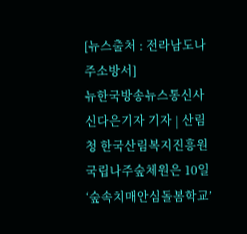[뉴스출처 : 전라남도나주소방서]
뉴한국방송뉴스통신사 신다은기자 기자 | 산림청 한국산림복지진흥원 국립나주숲체원은 10일 ‘숲속치매안심돌봄학교’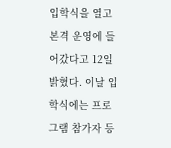입학식을 열고 본격 운영에 들어갔다고 12일 밝혔다. 이날 입학식에는 프로그램 참가자 등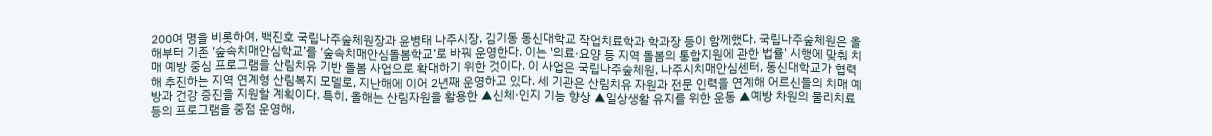200여 명을 비롯하여, 백진호 국립나주숲체원장과 윤병태 나주시장, 김기동 동신대학교 작업치료학과 학과장 등이 함께했다. 국립나주숲체원은 올해부터 기존 ‘숲속치매안심학교’를 ‘숲속치매안심돌봄학교’로 바꿔 운영한다. 이는 '의료·요양 등 지역 돌봄의 통합지원에 관한 법률' 시행에 맞춰 치매 예방 중심 프로그램을 산림치유 기반 돌봄 사업으로 확대하기 위한 것이다. 이 사업은 국립나주숲체원, 나주시치매안심센터, 동신대학교가 협력해 추진하는 지역 연계형 산림복지 모델로, 지난해에 이어 2년째 운영하고 있다. 세 기관은 산림치유 자원과 전문 인력을 연계해 어르신들의 치매 예방과 건강 증진을 지원할 계획이다. 특히, 올해는 산림자원을 활용한 ▲신체·인지 기능 향상 ▲일상생활 유지를 위한 운동 ▲예방 차원의 물리치료 등의 프로그램을 중점 운영해,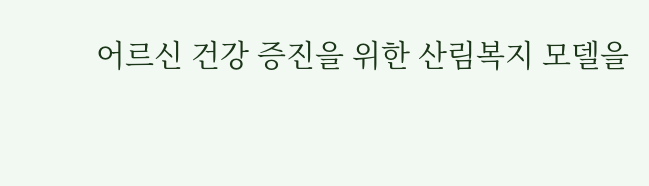어르신 건강 증진을 위한 산림복지 모델을